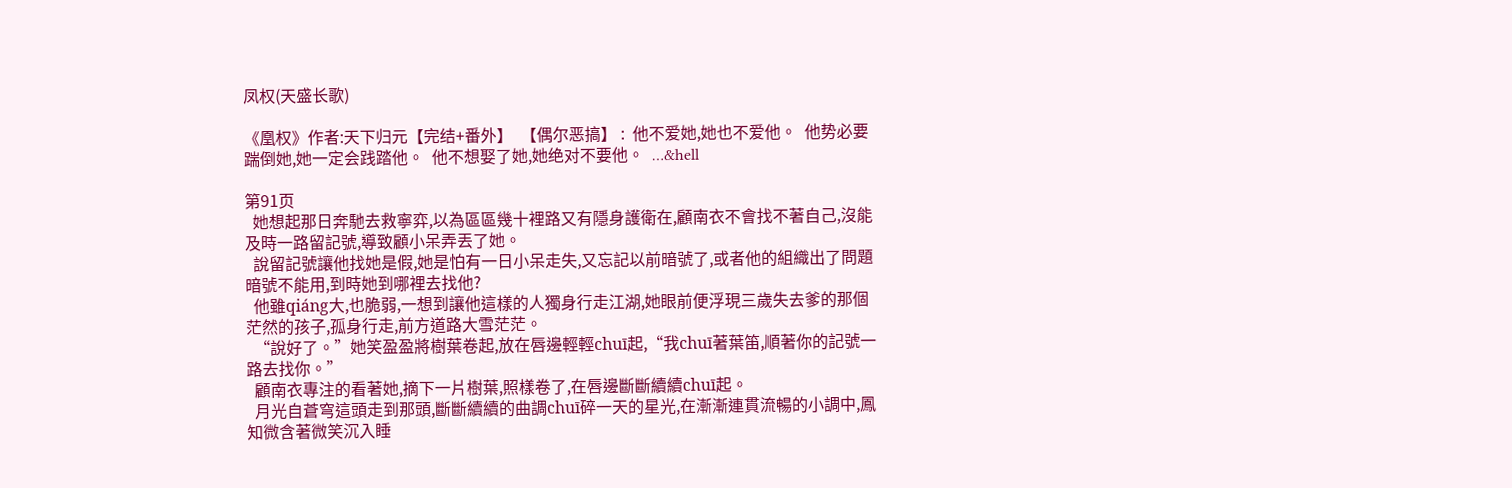凤权(天盛长歌)

《凰权》作者:天下归元【完结+番外】  【偶尔恶搞】 :  他不爱她,她也不爱他。  他势必要踹倒她,她一定会践踏他。  他不想娶了她,她绝对不要他。  …&hell

第91页
  她想起那日奔馳去救寧弈,以為區區幾十裡路又有隱身護衛在,顧南衣不會找不著自己,沒能及時一路留記號,導致顧小呆弄丟了她。
  說留記號讓他找她是假,她是怕有一日小呆走失,又忘記以前暗號了,或者他的組織出了問題暗號不能用,到時她到哪裡去找他?
  他雖qiáng大,也脆弱,一想到讓他這樣的人獨身行走江湖,她眼前便浮現三歲失去爹的那個茫然的孩子,孤身行走,前方道路大雪茫茫。
  “說好了。”她笑盈盈將樹葉卷起,放在唇邊輕輕chuī起,“我chuī著葉笛,順著你的記號一路去找你。”
  顧南衣專注的看著她,摘下一片樹葉,照樣卷了,在唇邊斷斷續續chuī起。
  月光自蒼穹這頭走到那頭,斷斷續續的曲調chuī碎一天的星光,在漸漸連貫流暢的小調中,鳳知微含著微笑沉入睡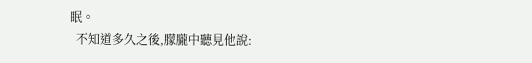眠。
  不知道多久之後,朦朧中聽見他說: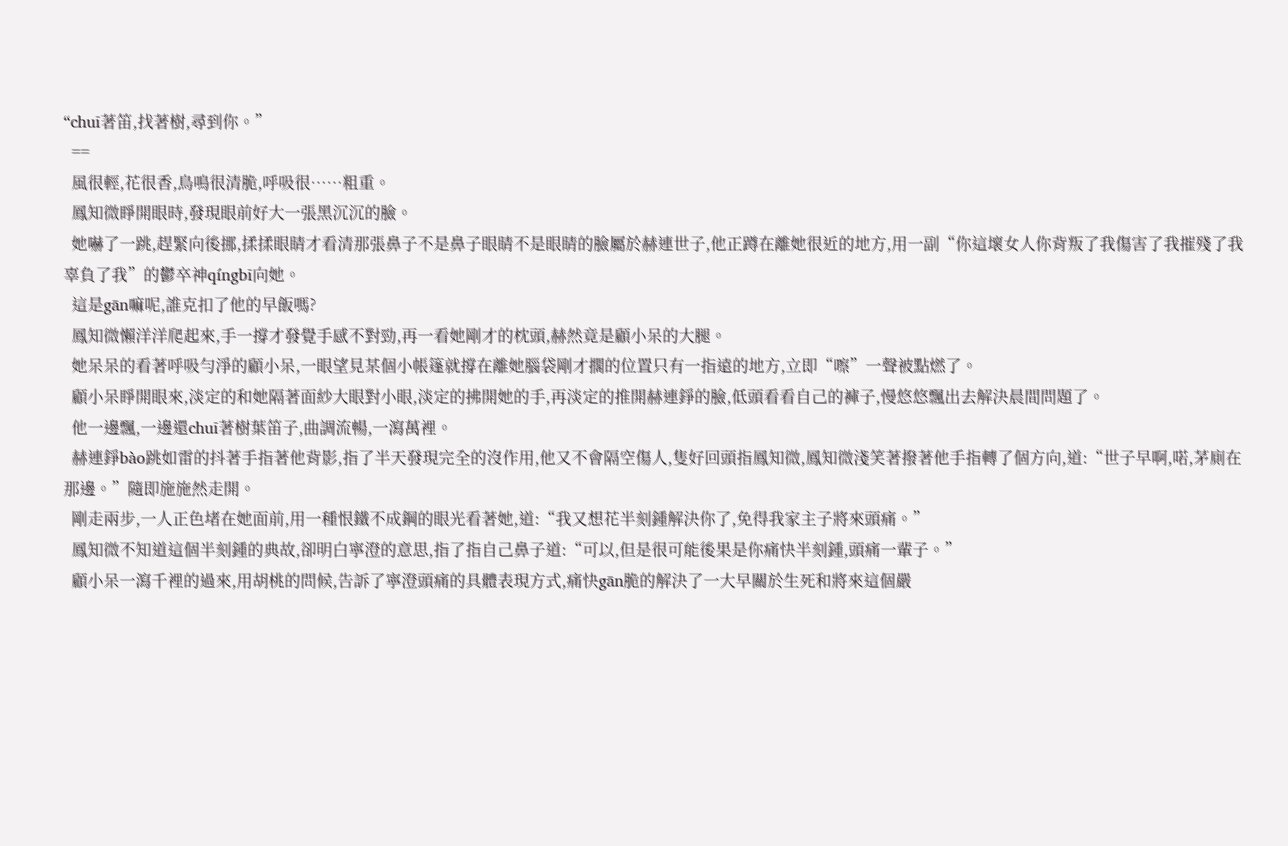“chuī著笛,找著樹,尋到你。”
  ==
  風很輕,花很香,鳥鳴很清脆,呼吸很……粗重。
  鳳知微睜開眼時,發現眼前好大一張黑沉沉的臉。
  她嚇了一跳,趕緊向後挪,揉揉眼睛才看清那張鼻子不是鼻子眼睛不是眼睛的臉屬於赫連世子,他正蹲在離她很近的地方,用一副“你這壞女人你背叛了我傷害了我摧殘了我辜負了我”的鬱卒神qíngbī向她。
  這是gān嘛呢,誰克扣了他的早飯嗎?
  鳳知微懶洋洋爬起來,手一撐才發覺手感不對勁,再一看她剛才的枕頭,赫然竟是顧小呆的大腿。
  她呆呆的看著呼吸勻淨的顧小呆,一眼望見某個小帳篷就撐在離她腦袋剛才擱的位置只有一指遠的地方,立即“嚓”一聲被點燃了。
  顧小呆睜開眼來,淡定的和她隔著面紗大眼對小眼,淡定的拂開她的手,再淡定的推開赫連錚的臉,低頭看看自己的褲子,慢悠悠飄出去解決晨間問題了。
  他一邊飄,一邊還chuī著樹葉笛子,曲調流暢,一瀉萬裡。
  赫連錚bào跳如雷的抖著手指著他背影,指了半天發現完全的沒作用,他又不會隔空傷人,隻好回頭指鳳知微,鳳知微淺笑著撥著他手指轉了個方向,道:“世子早啊,喏,茅廁在那邊。”隨即施施然走開。
  剛走兩步,一人正色堵在她面前,用一種恨鐵不成鋼的眼光看著她,道:“我又想花半刻鍾解決你了,免得我家主子將來頭痛。”
  鳳知微不知道這個半刻鍾的典故,卻明白寧澄的意思,指了指自己鼻子道:“可以,但是很可能後果是你痛快半刻鍾,頭痛一輩子。”
  顧小呆一瀉千裡的過來,用胡桃的問候,告訴了寧澄頭痛的具體表現方式,痛快gān脆的解決了一大早關於生死和將來這個嚴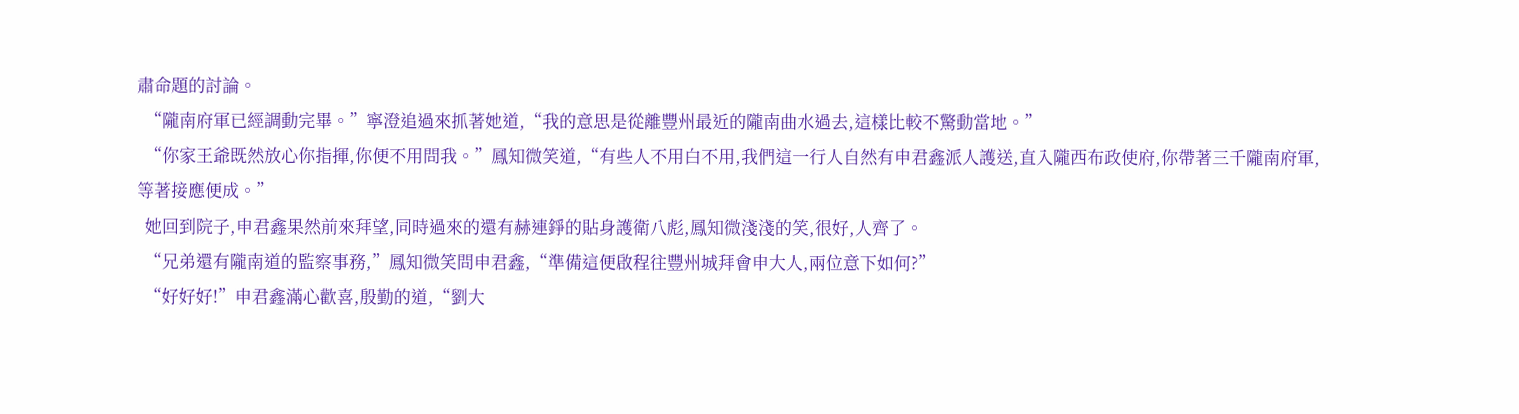肅命題的討論。
  “隴南府軍已經調動完畢。”寧澄追過來抓著她道,“我的意思是從離豐州最近的隴南曲水過去,這樣比較不驚動當地。”
  “你家王爺既然放心你指揮,你便不用問我。”鳳知微笑道,“有些人不用白不用,我們這一行人自然有申君鑫派人護送,直入隴西布政使府,你帶著三千隴南府軍,等著接應便成。”
  她回到院子,申君鑫果然前來拜望,同時過來的還有赫連錚的貼身護衛八彪,鳳知微淺淺的笑,很好,人齊了。
  “兄弟還有隴南道的監察事務,”鳳知微笑問申君鑫,“準備這便啟程往豐州城拜會申大人,兩位意下如何?”
  “好好好!”申君鑫滿心歡喜,殷勤的道,“劉大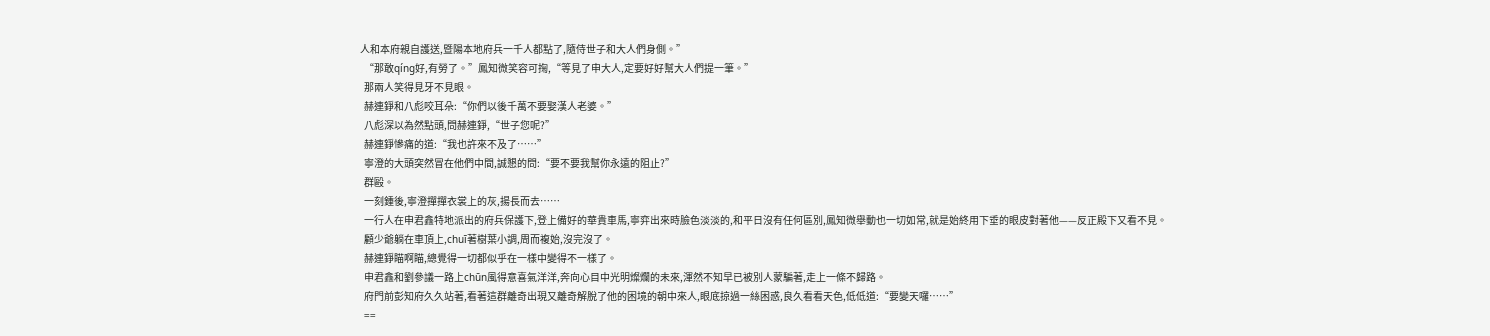人和本府親自護送,暨陽本地府兵一千人都點了,隨侍世子和大人們身側。”
  “那敢qíng好,有勞了。”鳳知微笑容可掬,“等見了申大人,定要好好幫大人們提一筆。”
  那兩人笑得見牙不見眼。
  赫連錚和八彪咬耳朵:“你們以後千萬不要娶漢人老婆。”
  八彪深以為然點頭,問赫連錚,“世子您呢?”
  赫連錚慘痛的道:“我也許來不及了……”
  寧澄的大頭突然冒在他們中間,誠懇的問:“要不要我幫你永遠的阻止?”
  群毆。
  一刻鍾後,寧澄撣撣衣裳上的灰,揚長而去……
  一行人在申君鑫特地派出的府兵保護下,登上備好的華貴車馬,寧弈出來時臉色淡淡的,和平日沒有任何區別,鳳知微舉動也一切如常,就是始終用下垂的眼皮對著他——反正殿下又看不見。
  顧少爺躺在車頂上,chuī著樹葉小調,周而複始,沒完沒了。
  赫連錚瞄啊瞄,總覺得一切都似乎在一樣中變得不一樣了。
  申君鑫和劉參議一路上chūn風得意喜氣洋洋,奔向心目中光明燦爛的未來,渾然不知早已被別人蒙騙著,走上一條不歸路。
  府門前彭知府久久站著,看著這群離奇出現又離奇解脫了他的困境的朝中來人,眼底掠過一絲困惑,良久看看天色,低低道:“要變天囉……”
  ==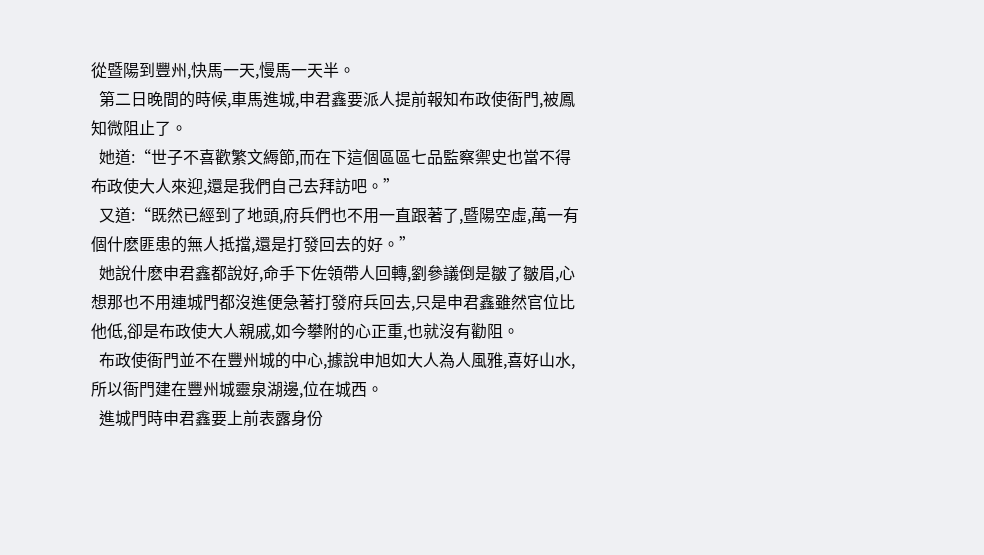從暨陽到豐州,快馬一天,慢馬一天半。
  第二日晚間的時候,車馬進城,申君鑫要派人提前報知布政使衙門,被鳳知微阻止了。
  她道:“世子不喜歡繁文縟節,而在下這個區區七品監察禦史也當不得布政使大人來迎,還是我們自己去拜訪吧。”
  又道:“既然已經到了地頭,府兵們也不用一直跟著了,暨陽空虛,萬一有個什麽匪患的無人抵擋,還是打發回去的好。”
  她說什麽申君鑫都說好,命手下佐領帶人回轉,劉參議倒是皺了皺眉,心想那也不用連城門都沒進便急著打發府兵回去,只是申君鑫雖然官位比他低,卻是布政使大人親戚,如今攀附的心正重,也就沒有勸阻。
  布政使衙門並不在豐州城的中心,據說申旭如大人為人風雅,喜好山水,所以衙門建在豐州城靈泉湖邊,位在城西。
  進城門時申君鑫要上前表露身份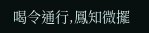喝令通行,鳳知微擺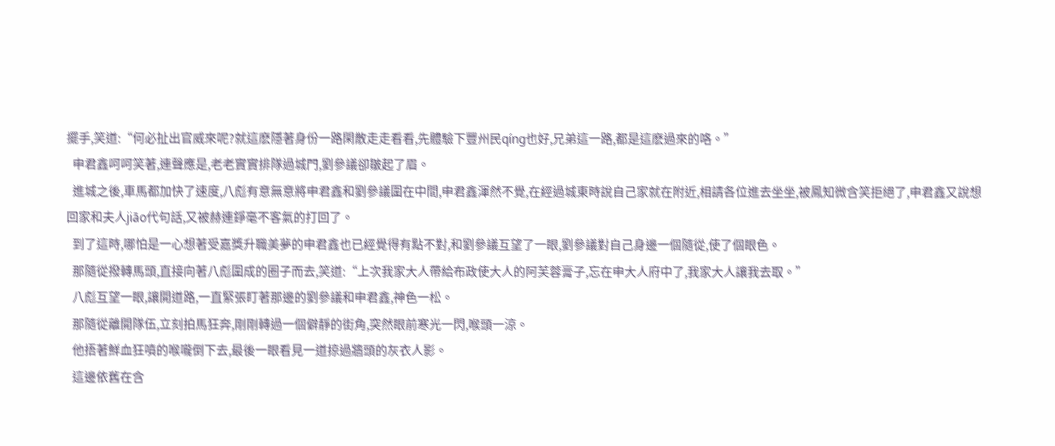擺手,笑道:“何必扯出官威來呢?就這麽隱著身份一路閑散走走看看,先體驗下豐州民qíng也好,兄弟這一路,都是這麽過來的咯。”
  申君鑫呵呵笑著,連聲應是,老老實實排隊過城門,劉參議卻皺起了眉。
  進城之後,車馬都加快了速度,八彪有意無意將申君鑫和劉參議圍在中間,申君鑫渾然不覺,在經過城東時說自己家就在附近,相請各位進去坐坐,被鳳知微含笑拒絕了,申君鑫又說想回家和夫人jiāo代句話,又被赫連錚毫不客氣的打回了。
  到了這時,哪怕是一心想著受嘉獎升職美夢的申君鑫也已經覺得有點不對,和劉參議互望了一眼,劉參議對自己身邊一個隨從,使了個眼色。
  那隨從撥轉馬頭,直接向著八彪圍成的圈子而去,笑道:“上次我家大人帶給布政使大人的阿芙蓉膏子,忘在申大人府中了,我家大人讓我去取。”
  八彪互望一眼,讓開道路,一直緊張盯著那邊的劉參議和申君鑫,神色一松。
  那隨從離開隊伍,立刻拍馬狂奔,剛剛轉過一個僻靜的街角,突然眼前寒光一閃,喉頭一涼。
  他捂著鮮血狂噴的喉嚨倒下去,最後一眼看見一道掠過牆頭的灰衣人影。
  這邊依舊在含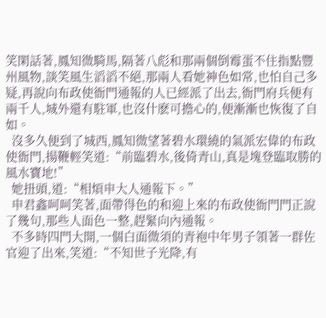笑閑話著,鳳知微騎馬,隔著八彪和那兩個倒霉蛋不住指點豐州風物,談笑風生滔滔不絕,那兩人看她神色如常,也怕自己多疑,再說向布政使衙門通報的人已經派了出去,衙門府兵便有兩千人,城外還有駐軍,也沒什麽可擔心的,便漸漸也恢復了自如。
  沒多久便到了城西,鳳知微望著碧水環繞的氣派宏偉的布政使衙門,揚鞭輕笑道:“前臨碧水,後倚青山,真是塊登臨取勝的風水寶地!”
  她扭頭,道:“相煩申大人通報下。”
  申君鑫呵呵笑著,面帶得色的和迎上來的布政使衙門門正說了幾句,那些人面色一整,趕緊向內通報。
  不多時四門大開,一個白面微須的青袍中年男子領著一群佐官迎了出來,笑道:“不知世子光降,有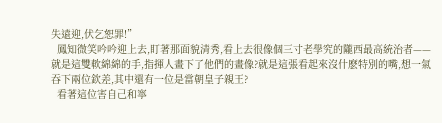失遠迎,伏乞恕罪!”
  鳳知微笑吟吟迎上去,盯著那面貌清秀,看上去很像個三寸老學究的隴西最高統治者——就是這雙軟綿綿的手,指揮人畫下了他們的畫像?就是這張看起來沒什麽特別的嘴,想一氣吞下兩位欽差,其中還有一位是當朝皇子親王?
  看著這位害自己和寧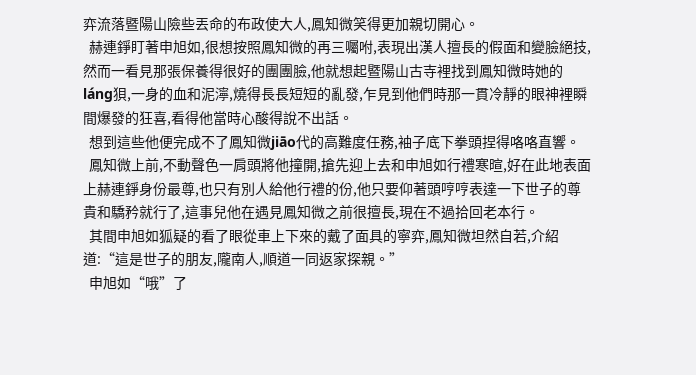弈流落暨陽山險些丟命的布政使大人,鳳知微笑得更加親切開心。
  赫連錚盯著申旭如,很想按照鳳知微的再三囑咐,表現出漢人擅長的假面和變臉絕技,然而一看見那張保養得很好的團團臉,他就想起暨陽山古寺裡找到鳳知微時她的láng狽,一身的血和泥濘,燒得長長短短的亂發,乍見到他們時那一貫冷靜的眼神裡瞬間爆發的狂喜,看得他當時心酸得說不出話。
  想到這些他便完成不了鳳知微jiāo代的高難度任務,袖子底下拳頭捏得咯咯直響。
  鳳知微上前,不動聲色一肩頭將他撞開,搶先迎上去和申旭如行禮寒暄,好在此地表面上赫連錚身份最尊,也只有別人給他行禮的份,他只要仰著頭哼哼表達一下世子的尊貴和驕矜就行了,這事兒他在遇見鳳知微之前很擅長,現在不過拾回老本行。
  其間申旭如狐疑的看了眼從車上下來的戴了面具的寧弈,鳳知微坦然自若,介紹道:“這是世子的朋友,隴南人,順道一同返家探親。”
  申旭如“哦”了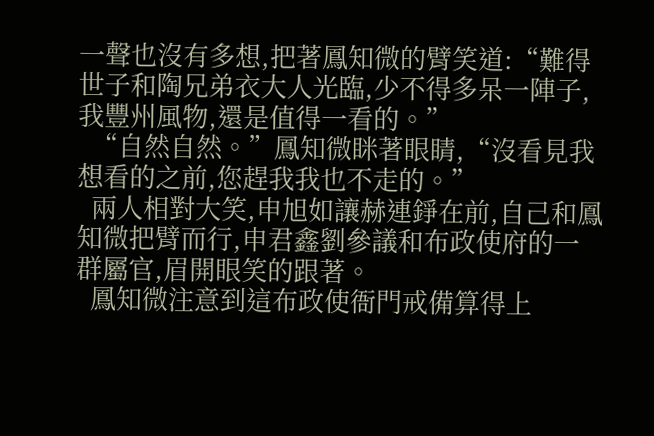一聲也沒有多想,把著鳳知微的臂笑道:“難得世子和陶兄弟衣大人光臨,少不得多呆一陣子,我豐州風物,還是值得一看的。”
  “自然自然。”鳳知微眯著眼睛,“沒看見我想看的之前,您趕我我也不走的。”
  兩人相對大笑,申旭如讓赫連錚在前,自己和鳳知微把臂而行,申君鑫劉參議和布政使府的一群屬官,眉開眼笑的跟著。
  鳳知微注意到這布政使衙門戒備算得上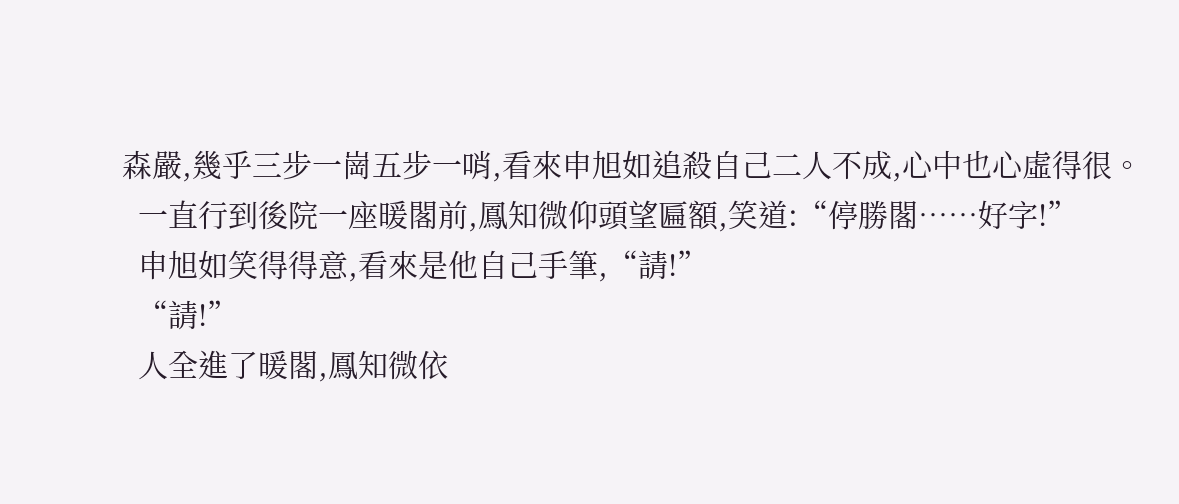森嚴,幾乎三步一崗五步一哨,看來申旭如追殺自己二人不成,心中也心虛得很。
  一直行到後院一座暖閣前,鳳知微仰頭望匾額,笑道:“停勝閣……好字!”
  申旭如笑得得意,看來是他自己手筆,“請!”
  “請!”
  人全進了暖閣,鳳知微依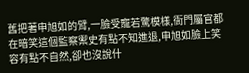舊把著申旭如的臂,一臉受寵若驚模樣,衙門屬官都在暗笑這個監察禦史有點不知進退,申旭如臉上笑容有點不自然,卻也沒說什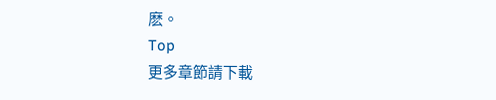麽。
Top
更多章節請下載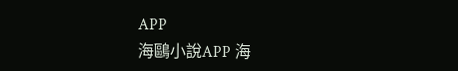APP
海鷗小說APP 海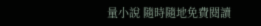量小說 隨時隨地免費閱讀